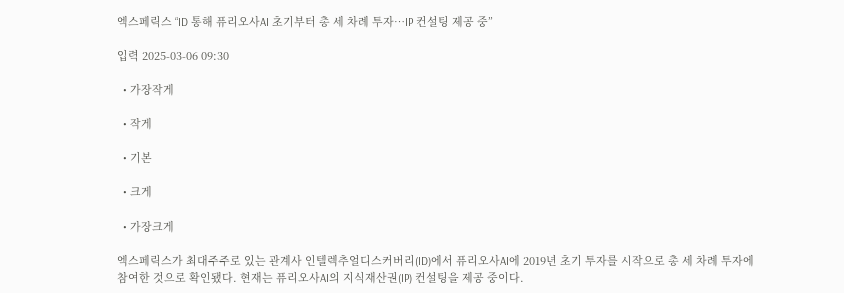엑스페릭스 “ID 통해 퓨리오사AI 초기부터 총 세 차례 투자…IP 컨설팅 제공 중”

입력 2025-03-06 09:30

  • 가장작게

  • 작게

  • 기본

  • 크게

  • 가장크게

엑스페릭스가 최대주주로 있는 관계사 인텔렉추얼디스커버리(ID)에서 퓨리오사AI에 2019년 초기 투자를 시작으로 총 세 차례 투자에 참여한 것으로 확인됐다. 현재는 퓨리오사AI의 지식재산권(IP) 컨설팅을 제공 중이다.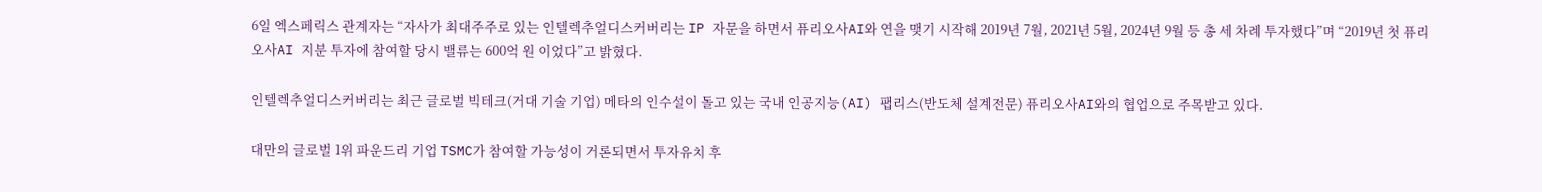6일 엑스페릭스 관계자는 “자사가 최대주주로 있는 인텔렉추얼디스커버리는 IP 자문을 하면서 퓨리오사AI와 연을 맺기 시작해 2019년 7월, 2021년 5월, 2024년 9월 등 총 세 차례 투자했다”며 “2019년 첫 퓨리오사AI 지분 투자에 참여할 당시 밸류는 600억 원 이었다”고 밝혔다.

인텔렉추얼디스커버리는 최근 글로벌 빅테크(거대 기술 기업) 메타의 인수설이 돌고 있는 국내 인공지능(AI) 팹리스(반도체 설계전문) 퓨리오사AI와의 협업으로 주목받고 있다.

대만의 글로벌 1위 파운드리 기업 TSMC가 참여할 가능성이 거론되면서 투자유치 후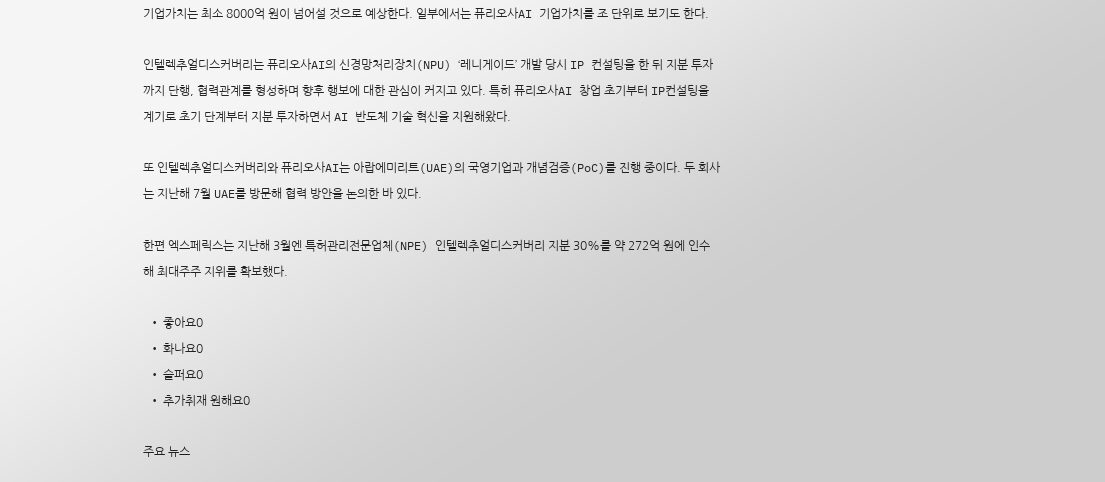기업가치는 최소 8000억 원이 넘어설 것으로 예상한다. 일부에서는 퓨리오사AI 기업가치를 조 단위로 보기도 한다.

인텔렉추얼디스커버리는 퓨리오사AI의 신경망처리장치(NPU) ‘레니게이드’ 개발 당시 IP 컨설팅을 한 뒤 지분 투자까지 단행, 협력관계를 형성하며 향후 행보에 대한 관심이 커지고 있다. 특히 퓨리오사AI 창업 초기부터 IP컨설팅을 계기로 초기 단계부터 지분 투자하면서 AI 반도체 기술 혁신을 지원해왔다.

또 인텔렉추얼디스커버리와 퓨리오사AI는 아랍에미리트(UAE)의 국영기업과 개념검증(PoC)를 진행 중이다. 두 회사는 지난해 7월 UAE를 방문해 협력 방안을 논의한 바 있다.

한편 엑스페릭스는 지난해 3월엔 특허관리전문업체(NPE) 인텔렉추얼디스커버리 지분 30%를 약 272억 원에 인수해 최대주주 지위를 확보했다.

  • 좋아요0
  • 화나요0
  • 슬퍼요0
  • 추가취재 원해요0

주요 뉴스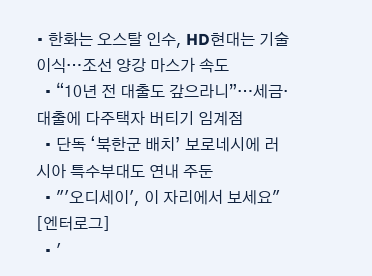• 한화는 오스탈 인수, HD현대는 기술 이식…조선 양강 마스가 속도
  • “10년 전 대출도 갚으라니”…세금·대출에 다주택자 버티기 임계점
  • 단독 ‘북한군 배치’ 보로네시에 러시아 특수부대도 연내 주둔
  • "'오디세이', 이 자리에서 보세요" [엔터로그]
  • '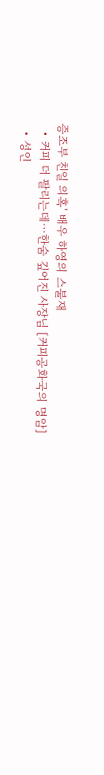증조부 친일 의혹' 배우 하영의 스불재
  • 커피 더 팔리는데⋯한숨 깊어진 사장님 [커피공화국의 명암]
  • 성인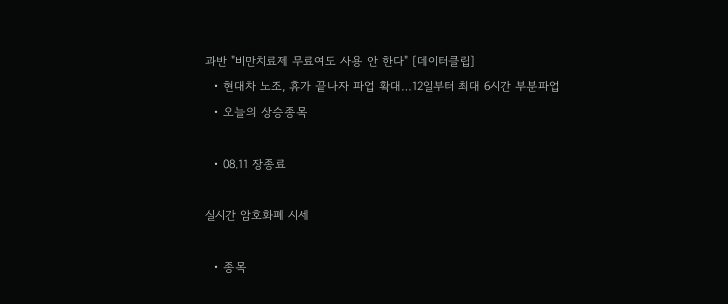과반 "비만치료제 무료여도 사용 안 한다" [데이터클립]
  • 현대차 노조, 휴가 끝나자 파업 확대…12일부터 최대 6시간 부분파업
  • 오늘의 상승종목

  • 08.11 장종료

실시간 암호화폐 시세

  • 종목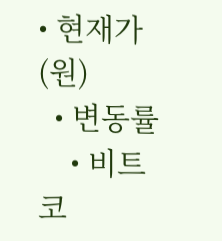• 현재가(원)
  • 변동률
    • 비트코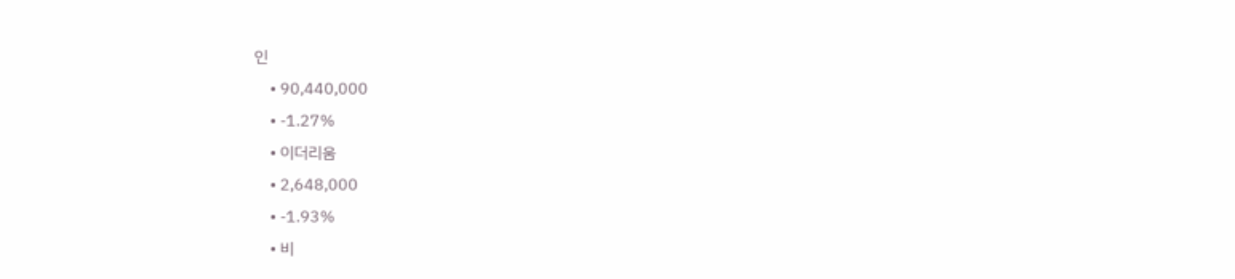인
    • 90,440,000
    • -1.27%
    • 이더리움
    • 2,648,000
    • -1.93%
    • 비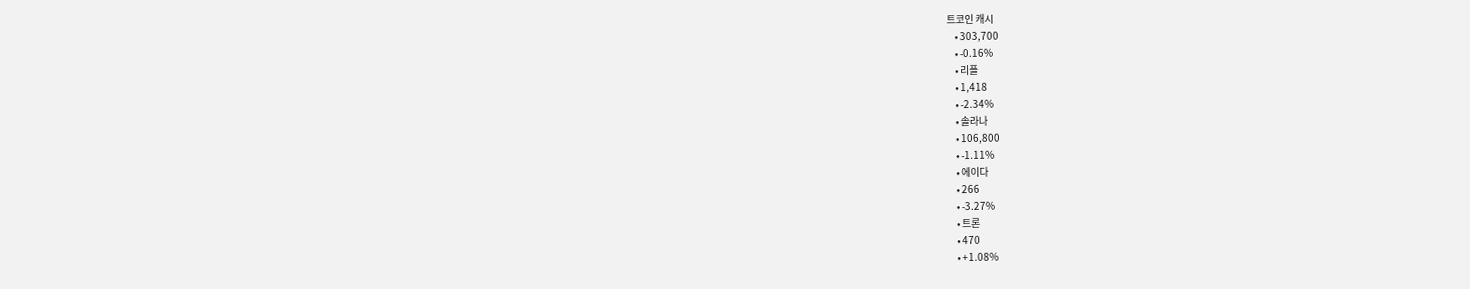트코인 캐시
    • 303,700
    • -0.16%
    • 리플
    • 1,418
    • -2.34%
    • 솔라나
    • 106,800
    • -1.11%
    • 에이다
    • 266
    • -3.27%
    • 트론
    • 470
    • +1.08%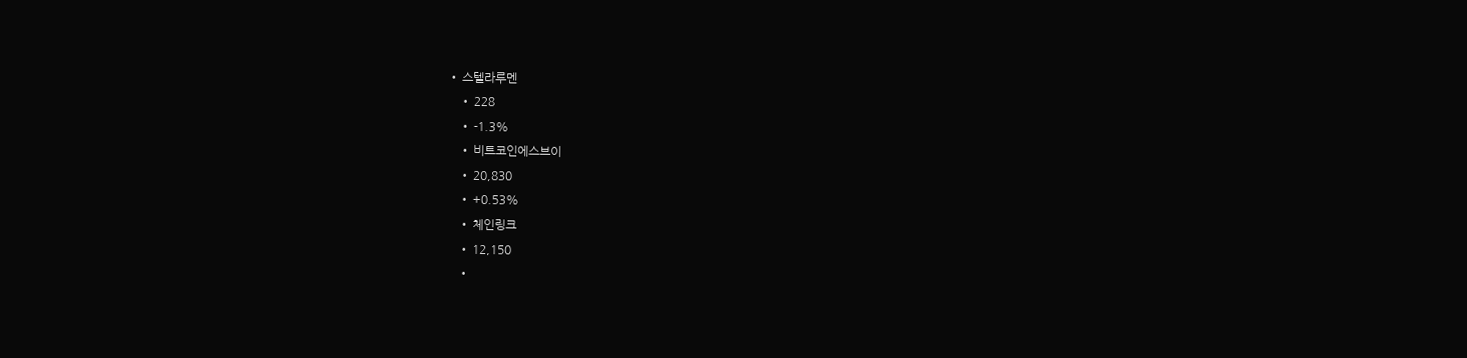• 스텔라루멘
    • 228
    • -1.3%
    • 비트코인에스브이
    • 20,830
    • +0.53%
    • 체인링크
    • 12,150
    •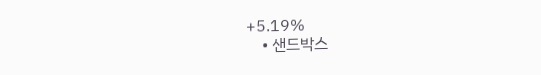+5.19%
    • 샌드박스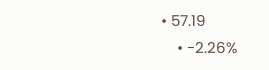• 57.19
    • -2.26%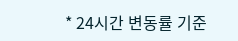* 24시간 변동률 기준